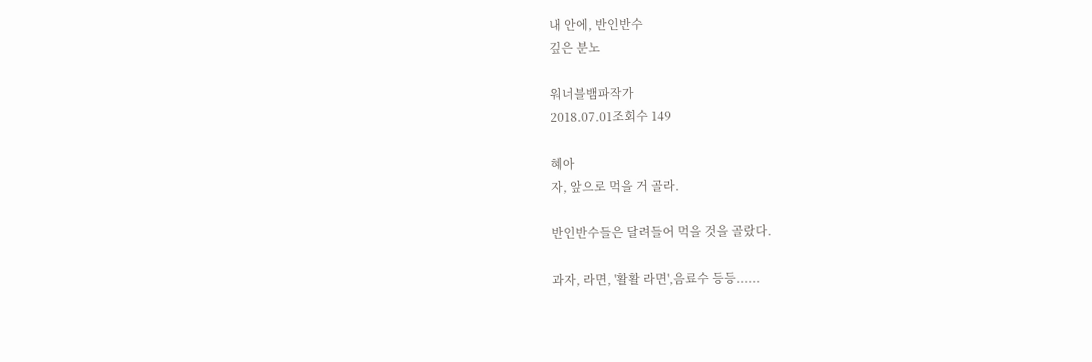내 안에, 반인반수
깊은 분노

워너블뱀파작가
2018.07.01조회수 149

혜아
자, 앞으로 먹을 거 골라.

반인반수들은 달려들어 먹을 것을 골랐다.

과자, 라면, '활활 라면',음료수 등등......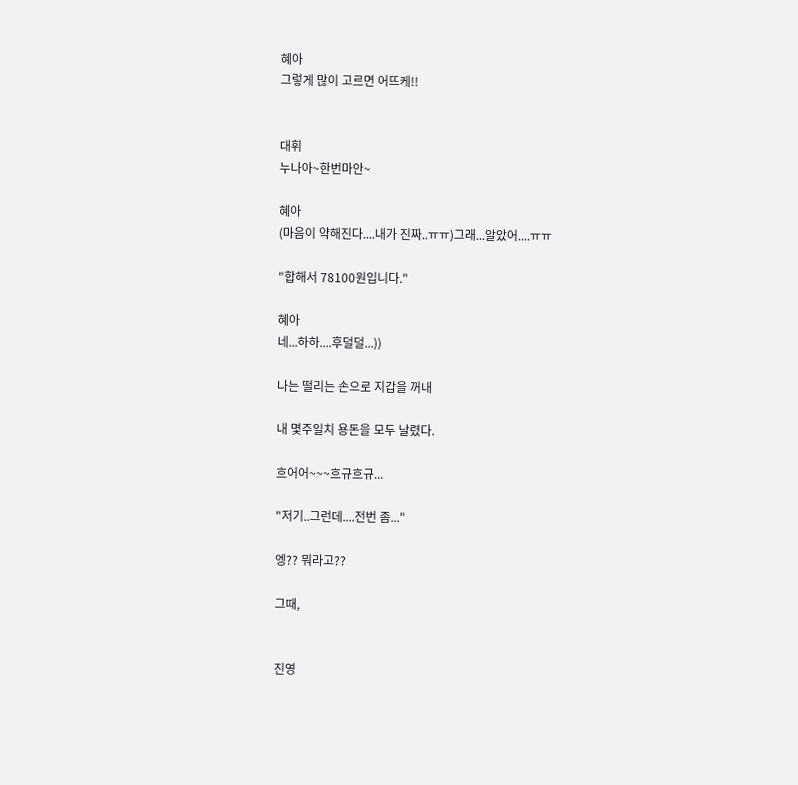혜아
그렇게 많이 고르면 어뜨케!!


대휘
누나아~한번마안~

혜아
(마음이 약해진다....내가 진짜..ㅠㅠ)그래...알았어....ㅠㅠ

"합해서 78100원입니다."

혜아
네...하하....후덜덜...))

나는 떨리는 손으로 지갑을 꺼내

내 몇주일치 용돈을 모두 날렸다.

흐어어~~~흐규흐규...

"저기..그런데....전번 좀..."

엥?? 뭐라고??

그때,


진영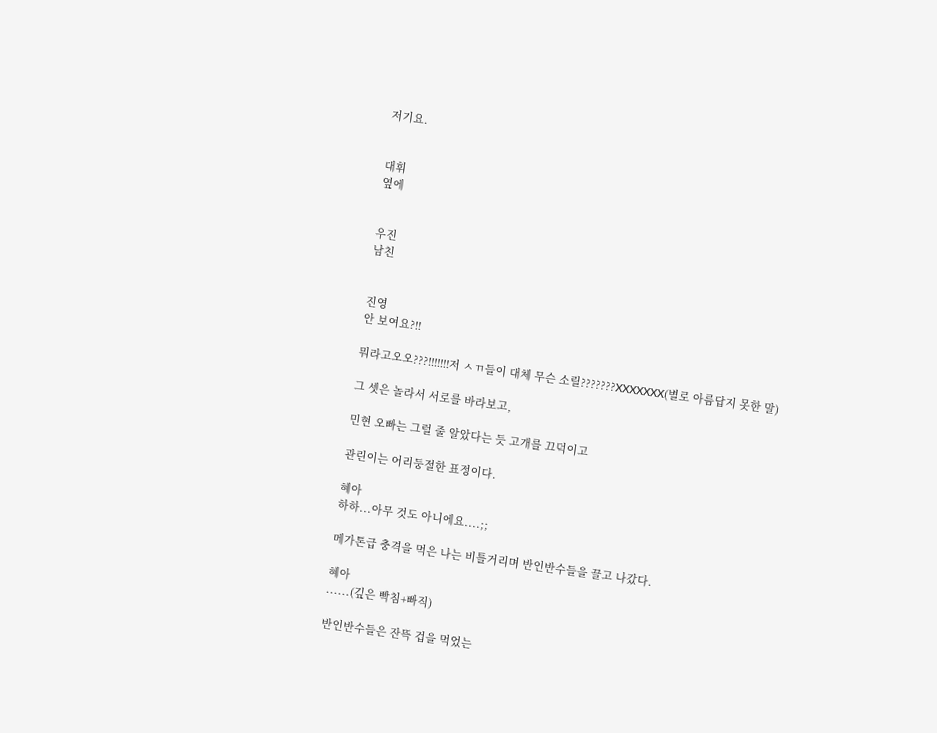저기요.


대휘
옆에


우진
남친


진영
안 보여요?!!

뭐라고오오???!!!!!!!저 ㅅㄲ들이 대체 무슨 소릴???????XXXXXXX(별로 아름답지 못한 말)

그 셋은 놀라서 서로를 바라보고,

민현 오빠는 그럴 줄 알았다는 듯 고개를 끄덕이고

관린이는 어리둥절한 표정이다.

혜아
하하...아무 것도 아니에요....;;

메가톤급 충격을 먹은 나는 비틀거리며 반인반수들을 끌고 나갔다.

혜아
......(깊은 빡침+빠직)

반인반수들은 잔뜩 겁을 먹었는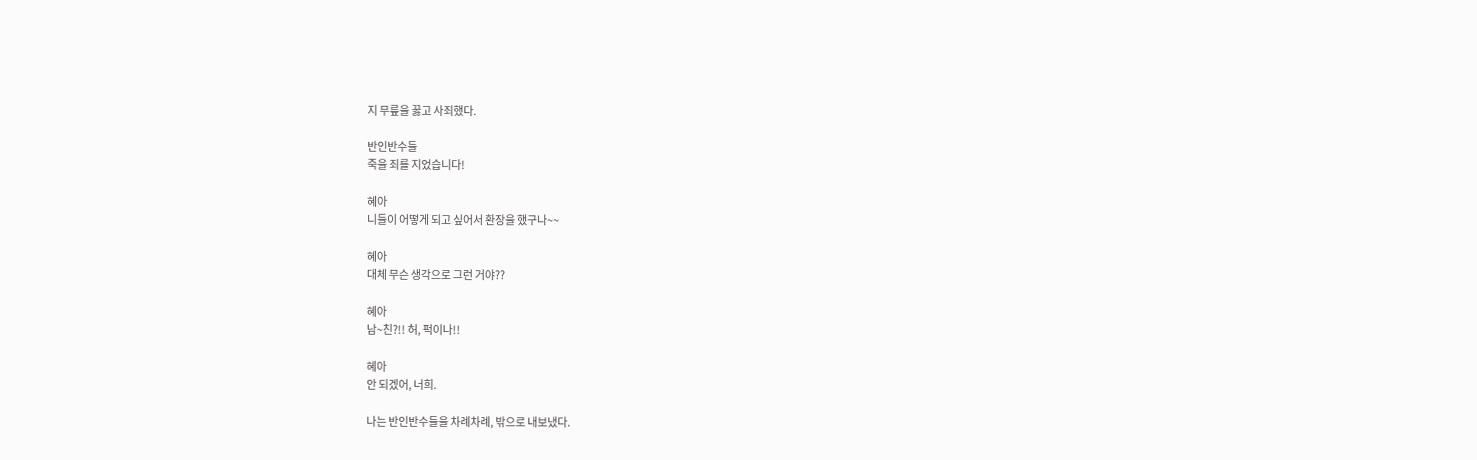지 무릎을 꿇고 사죄했다.

반인반수들
죽을 죄를 지었습니다!

혜아
니들이 어떻게 되고 싶어서 환장을 했구나~~

혜아
대체 무슨 생각으로 그런 거야??

혜아
남~친?!! 허, 퍽이나!!

혜아
안 되겠어, 너희.

나는 반인반수들을 차례차례, 밖으로 내보냈다.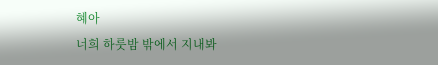혜아
너희 하룻밤 밖에서 지내봐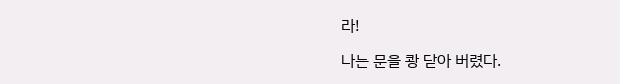라!

나는 문을 쾅 닫아 버렸다.